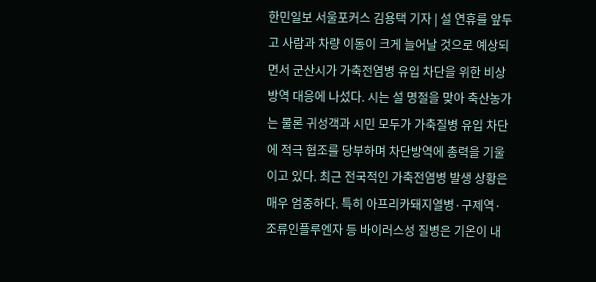한민일보 서울포커스 김용택 기자 | 설 연휴를 앞두고 사람과 차량 이동이 크게 늘어날 것으로 예상되면서 군산시가 가축전염병 유입 차단을 위한 비상 방역 대응에 나섰다. 시는 설 명절을 맞아 축산농가는 물론 귀성객과 시민 모두가 가축질병 유입 차단에 적극 협조를 당부하며 차단방역에 총력을 기울이고 있다. 최근 전국적인 가축전염병 발생 상황은 매우 엄중하다. 특히 아프리카돼지열병·구제역·조류인플루엔자 등 바이러스성 질병은 기온이 내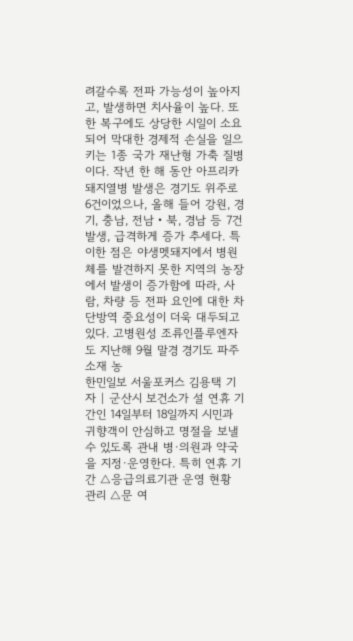려갈수록 전파 가능성이 높아지고, 발생하면 치사율이 높다. 또한 복구에도 상당한 시일이 소요되어 막대한 경제적 손실을 일으키는 1종 국가 재난형 가축 질병이다. 작년 한 해 동안 아프리카돼지열병 발생은 경기도 위주로 6건이었으나, 올해 들어 강원, 경기, 충남, 전남‧북, 경남 등 7건 발생, 급격하게 증가 추세다. 특이한 점은 야생멧돼지에서 병원체를 발견하지 못한 지역의 농장에서 발생이 증가함에 따라, 사람, 차량 등 전파 요인에 대한 차단방역 중요성이 더욱 대두되고 있다. 고병원성 조류인플루엔자도 지난해 9월 말경 경기도 파주 소재 농
한민일보 서울포커스 김용택 기자 | 군산시 보건소가 설 연휴 기간인 14일부터 18일까지 시민과 귀향객이 안심하고 명절을 보낼 수 있도록 관내 병·의원과 약국을 지정·운영한다. 특히 연휴 기간 △응급의료기관 운영 현황 관리 △문 여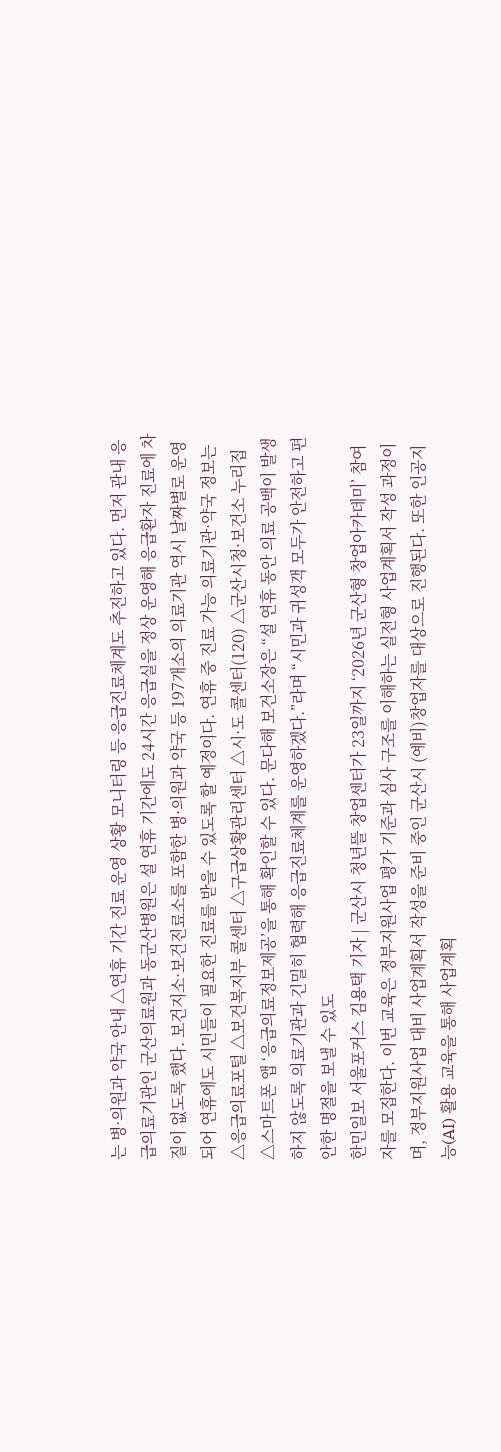는 병·의원과 약국 안내 △연휴 기간 진료 운영 상황 모니터링 등 응급진료체계도 추진하고 있다. 먼저 관내 응급의료기관인 군산의료원과 동군산병원은 설 연휴 기간에도 24시간 응급실을 정상 운영해 응급환자 진료에 차질이 없도록 했다. 보건지소·보건진료소를 포함한 병·의원과 약국 등 197개소의 의료기관 역시 날짜별로 운영되어 연휴에도 시민들이 필요한 진료를 받을 수 있도록 할 예정이다. 연휴 중 진료 가능 의료기관·약국 정보는 △응급의료포털 △보건복지부 콜센터 △구급상황관리센터 △시·도 콜센터(120) △군산시청·보건소 누리집 △스마트폰 앱 ‘응급의료정보제공’을 통해 확인할 수 있다. 문다해 보건소장은 “설 연휴 동안 의료 공백이 발생하지 않도록 의료기관과 긴밀히 협력해 응급진료체계를 운영하겠다.”라며 “시민과 귀성객 모두가 안전하고 편안한 명절을 보낼 수 있도
한민일보 서울포커스 김용택 기자 | 군산시 청년뜰 창업센터가 23일까지 ‘2026년 군산형 창업아카데미’ 참여자를 모집한다. 이번 교육은 정부지원사업 평가 기준과 심사 구조를 이해하는 실전형 사업계획서 작성 과정이며, 정부지원사업 대비 사업계획서 작성을 준비 중인 군산시 (예비)창업자를 대상으로 진행된다. 또한 인공지능(AI) 활용 교육을 통해 사업계획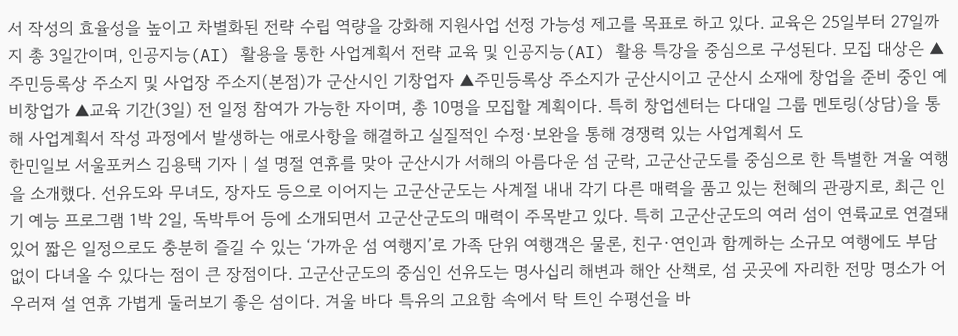서 작성의 효율성을 높이고 차별화된 전략 수립 역량을 강화해 지원사업 선정 가능성 제고를 목표로 하고 있다. 교육은 25일부터 27일까지 총 3일간이며, 인공지능(AI) 활용을 통한 사업계획서 전략 교육 및 인공지능(AI) 활용 특강을 중심으로 구성된다. 모집 대상은 ▲주민등록상 주소지 및 사업장 주소지(본점)가 군산시인 기창업자 ▲주민등록상 주소지가 군산시이고 군산시 소재에 창업을 준비 중인 예비창업가 ▲교육 기간(3일) 전 일정 참여가 가능한 자이며, 총 10명을 모집할 계획이다. 특히 창업센터는 다대일 그룹 멘토링(상담)을 통해 사업계획서 작성 과정에서 발생하는 애로사항을 해결하고 실질적인 수정·보완을 통해 경쟁력 있는 사업계획서 도
한민일보 서울포커스 김용택 기자 | 설 명절 연휴를 맞아 군산시가 서해의 아름다운 섬 군락, 고군산군도를 중심으로 한 특별한 겨울 여행을 소개했다. 선유도와 무녀도, 장자도 등으로 이어지는 고군산군도는 사계절 내내 각기 다른 매력을 품고 있는 천혜의 관광지로, 최근 인기 예능 프로그램 1박 2일, 독박투어 등에 소개되면서 고군산군도의 매력이 주목받고 있다. 특히 고군산군도의 여러 섬이 연륙교로 연결돼 있어 짧은 일정으로도 충분히 즐길 수 있는 ‘가까운 섬 여행지’로 가족 단위 여행객은 물론, 친구·연인과 함께하는 소규모 여행에도 부담 없이 다녀올 수 있다는 점이 큰 장점이다. 고군산군도의 중심인 선유도는 명사십리 해변과 해안 산책로, 섬 곳곳에 자리한 전망 명소가 어우러져 설 연휴 가볍게 둘러보기 좋은 섬이다. 겨울 바다 특유의 고요함 속에서 탁 트인 수평선을 바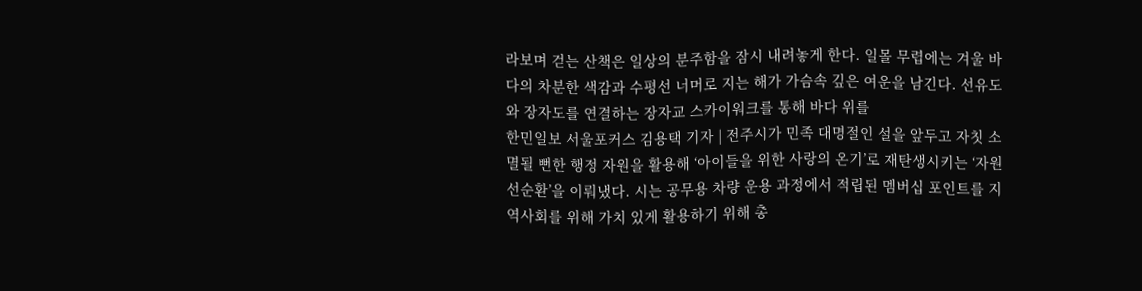라보며 걷는 산책은 일상의 분주함을 잠시 내려놓게 한다. 일몰 무렵에는 겨울 바다의 차분한 색감과 수평선 너머로 지는 해가 가슴속 깊은 여운을 남긴다. 선유도와 장자도를 연결하는 장자교 스카이워크를 통해 바다 위를
한민일보 서울포커스 김용택 기자 | 전주시가 민족 대명절인 설을 앞두고 자칫 소멸될 뻔한 행정 자원을 활용해 ‘아이들을 위한 사랑의 온기’로 재탄생시키는 ‘자원 선순환’을 이뤄냈다. 시는 공무용 차량 운용 과정에서 적립된 멤버십 포인트를 지역사회를 위해 가치 있게 활용하기 위해 총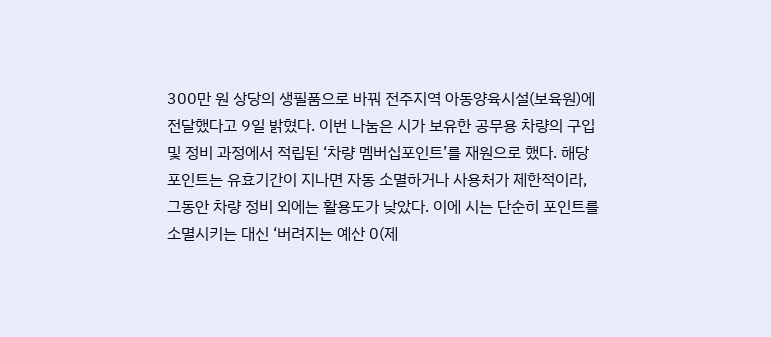300만 원 상당의 생필품으로 바꿔 전주지역 아동양육시설(보육원)에 전달했다고 9일 밝혔다. 이번 나눔은 시가 보유한 공무용 차량의 구입 및 정비 과정에서 적립된 ‘차량 멤버십포인트’를 재원으로 했다. 해당 포인트는 유효기간이 지나면 자동 소멸하거나 사용처가 제한적이라, 그동안 차량 정비 외에는 활용도가 낮았다. 이에 시는 단순히 포인트를 소멸시키는 대신 ‘버려지는 예산 0(제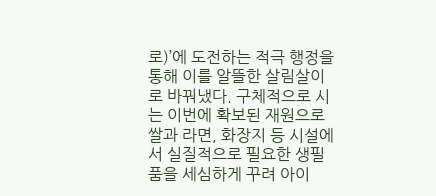로)’에 도전하는 적극 행정을 통해 이를 알뜰한 살림살이로 바꿔냈다. 구체적으로 시는 이번에 확보된 재원으로 쌀과 라면, 화장지 등 시설에서 실질적으로 필요한 생필품을 세심하게 꾸려 아이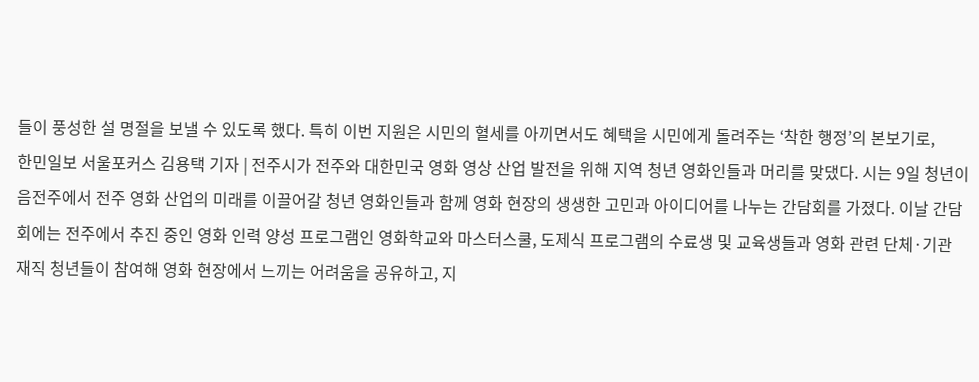들이 풍성한 설 명절을 보낼 수 있도록 했다. 특히 이번 지원은 시민의 혈세를 아끼면서도 혜택을 시민에게 돌려주는 ‘착한 행정’의 본보기로,
한민일보 서울포커스 김용택 기자 | 전주시가 전주와 대한민국 영화 영상 산업 발전을 위해 지역 청년 영화인들과 머리를 맞댔다. 시는 9일 청년이음전주에서 전주 영화 산업의 미래를 이끌어갈 청년 영화인들과 함께 영화 현장의 생생한 고민과 아이디어를 나누는 간담회를 가졌다. 이날 간담회에는 전주에서 추진 중인 영화 인력 양성 프로그램인 영화학교와 마스터스쿨, 도제식 프로그램의 수료생 및 교육생들과 영화 관련 단체·기관 재직 청년들이 참여해 영화 현장에서 느끼는 어려움을 공유하고, 지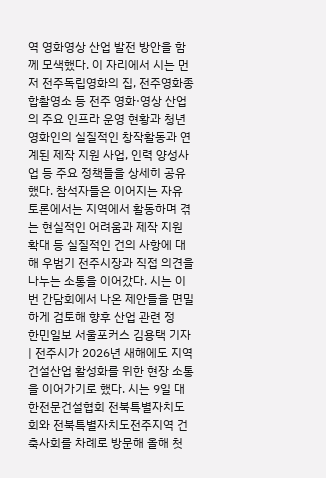역 영화영상 산업 발전 방안을 함께 모색했다. 이 자리에서 시는 먼저 전주독립영화의 집, 전주영화종합촬영소 등 전주 영화·영상 산업의 주요 인프라 운영 현황과 청년 영화인의 실질적인 창작활동과 연계된 제작 지원 사업, 인력 양성사업 등 주요 정책들을 상세히 공유했다. 참석자들은 이어지는 자유 토론에서는 지역에서 활동하며 겪는 현실적인 어려움과 제작 지원 확대 등 실질적인 건의 사항에 대해 우범기 전주시장과 직접 의견을 나누는 소통을 이어갔다. 시는 이번 간담회에서 나온 제안들을 면밀하게 검토해 향후 산업 관련 정
한민일보 서울포커스 김용택 기자 | 전주시가 2026년 새해에도 지역건설산업 활성화를 위한 현장 소통을 이어가기로 했다. 시는 9일 대한전문건설협회 전북특별자치도회와 전북특별자치도전주지역 건축사회를 차례로 방문해 올해 첫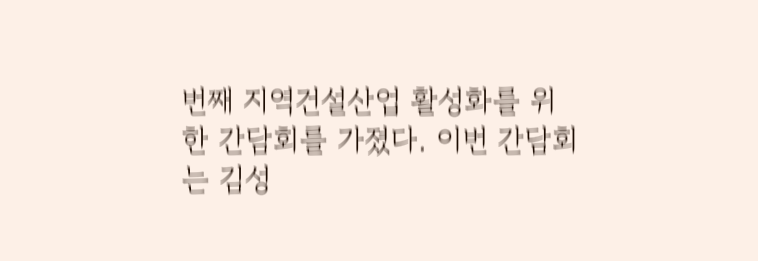번째 지역건설산업 활성화를 위한 간담회를 가졌다. 이번 간담회는 김성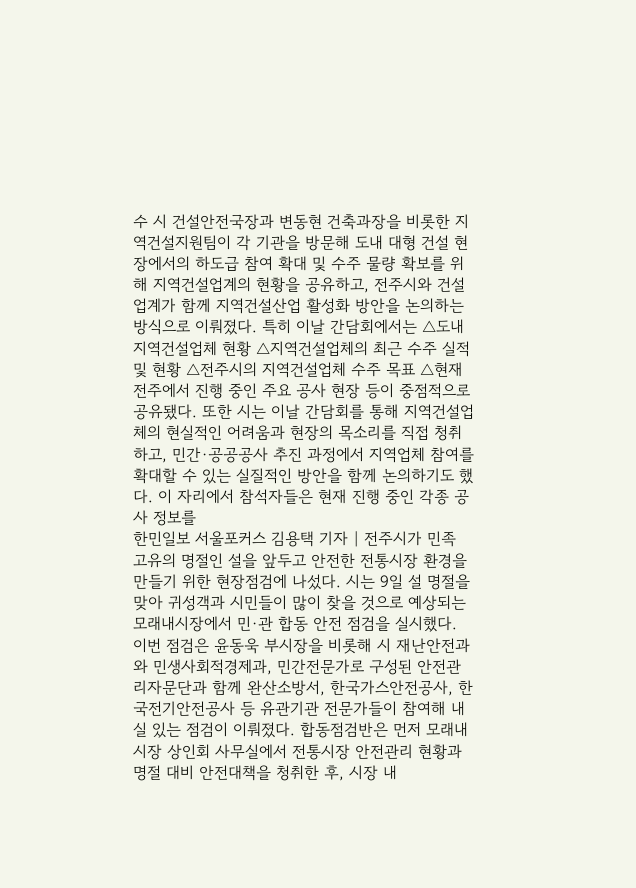수 시 건설안전국장과 변동현 건축과장을 비롯한 지역건설지원팀이 각 기관을 방문해 도내 대형 건설 현장에서의 하도급 참여 확대 및 수주 물량 확보를 위해 지역건설업계의 현황을 공유하고, 전주시와 건설업계가 함께 지역건설산업 활성화 방안을 논의하는 방식으로 이뤄졌다. 특히 이날 간담회에서는 △도내 지역건설업체 현황 △지역건설업체의 최근 수주 실적 및 현황 △전주시의 지역건설업체 수주 목표 △현재 전주에서 진행 중인 주요 공사 현장 등이 중점적으로 공유됐다. 또한 시는 이날 간담회를 통해 지역건설업체의 현실적인 어려움과 현장의 목소리를 직접 청취하고, 민간·공공공사 추진 과정에서 지역업체 참여를 확대할 수 있는 실질적인 방안을 함께 논의하기도 했다. 이 자리에서 참석자들은 현재 진행 중인 각종 공사 정보를
한민일보 서울포커스 김용택 기자 | 전주시가 민족 고유의 명절인 설을 앞두고 안전한 전통시장 환경을 만들기 위한 현장점검에 나섰다. 시는 9일 설 명절을 맞아 귀성객과 시민들이 많이 찾을 것으로 예상되는 모래내시장에서 민·관 합동 안전 점검을 실시했다. 이번 점검은 윤동욱 부시장을 비롯해 시 재난안전과와 민생사회적경제과, 민간전문가로 구성된 안전관리자문단과 함께 완산소방서, 한국가스안전공사, 한국전기안전공사 등 유관기관 전문가들이 참여해 내실 있는 점검이 이뤄졌다. 합동점검반은 먼저 모래내시장 상인회 사무실에서 전통시장 안전관리 현황과 명절 대비 안전대책을 청취한 후, 시장 내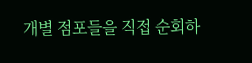개별 점포들을 직접 순회하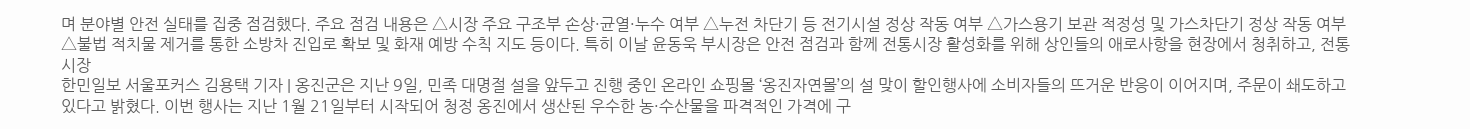며 분야별 안전 실태를 집중 점검했다. 주요 점검 내용은 △시장 주요 구조부 손상·균열·누수 여부 △누전 차단기 등 전기시설 정상 작동 여부 △가스용기 보관 적정성 및 가스차단기 정상 작동 여부 △불법 적치물 제거를 통한 소방차 진입로 확보 및 화재 예방 수칙 지도 등이다. 특히 이날 윤동욱 부시장은 안전 점검과 함께 전통시장 활성화를 위해 상인들의 애로사항을 현장에서 청취하고, 전통시장
한민일보 서울포커스 김용택 기자 | 옹진군은 지난 9일, 민족 대명절 설을 앞두고 진행 중인 온라인 쇼핑몰 ‘옹진자연몰’의 설 맞이 할인행사에 소비자들의 뜨거운 반응이 이어지며, 주문이 쇄도하고 있다고 밝혔다. 이번 행사는 지난 1월 21일부터 시작되어 청정 옹진에서 생산된 우수한 농·수산물을 파격적인 가격에 구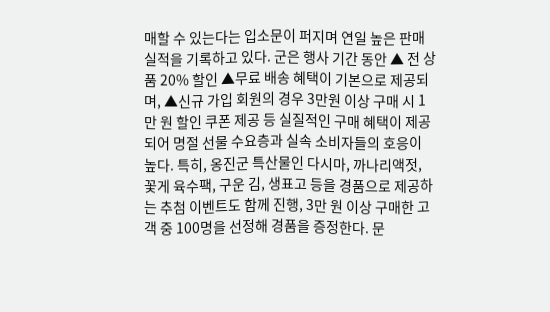매할 수 있는다는 입소문이 퍼지며 연일 높은 판매 실적을 기록하고 있다. 군은 행사 기간 동안 ▲ 전 상품 20% 할인 ▲무료 배송 혜택이 기본으로 제공되며, ▲신규 가입 회원의 경우 3만원 이상 구매 시 1만 원 할인 쿠폰 제공 등 실질적인 구매 혜택이 제공되어 명절 선물 수요층과 실속 소비자들의 호응이 높다. 특히, 옹진군 특산물인 다시마, 까나리액젓, 꽃게 육수팩, 구운 김, 생표고 등을 경품으로 제공하는 추첨 이벤트도 함께 진행, 3만 원 이상 구매한 고객 중 100명을 선정해 경품을 증정한다. 문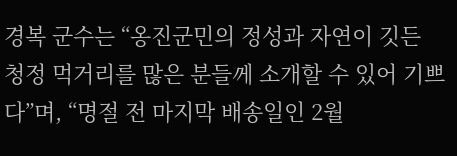경복 군수는 “옹진군민의 정성과 자연이 깃든 청정 먹거리를 많은 분들께 소개할 수 있어 기쁘다”며, “명절 전 마지막 배송일인 2월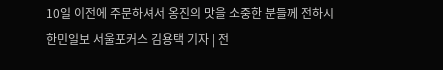10일 이전에 주문하셔서 옹진의 맛을 소중한 분들께 전하시
한민일보 서울포커스 김용택 기자 | 전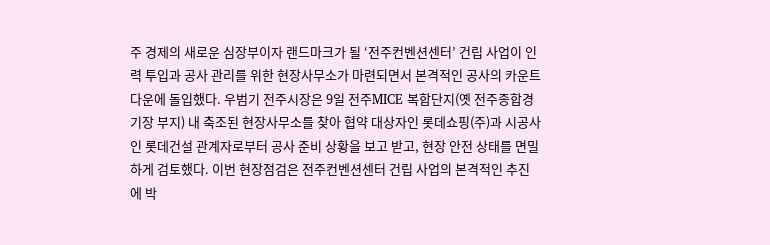주 경제의 새로운 심장부이자 랜드마크가 될 ‘전주컨벤션센터’ 건립 사업이 인력 투입과 공사 관리를 위한 현장사무소가 마련되면서 본격적인 공사의 카운트다운에 돌입했다. 우범기 전주시장은 9일 전주MICE 복합단지(옛 전주종합경기장 부지) 내 축조된 현장사무소를 찾아 협약 대상자인 롯데쇼핑(주)과 시공사인 롯데건설 관계자로부터 공사 준비 상황을 보고 받고, 현장 안전 상태를 면밀하게 검토했다. 이번 현장점검은 전주컨벤션센터 건립 사업의 본격적인 추진에 박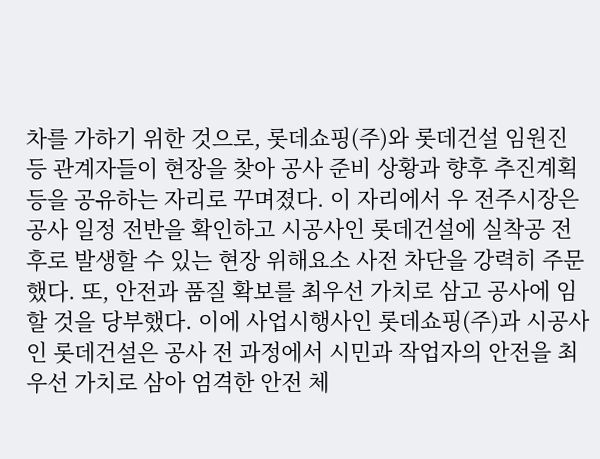차를 가하기 위한 것으로, 롯데쇼핑(주)와 롯데건설 임원진 등 관계자들이 현장을 찾아 공사 준비 상황과 향후 추진계획 등을 공유하는 자리로 꾸며졌다. 이 자리에서 우 전주시장은 공사 일정 전반을 확인하고 시공사인 롯데건설에 실착공 전후로 발생할 수 있는 현장 위해요소 사전 차단을 강력히 주문했다. 또, 안전과 품질 확보를 최우선 가치로 삼고 공사에 임할 것을 당부했다. 이에 사업시행사인 롯데쇼핑(주)과 시공사인 롯데건설은 공사 전 과정에서 시민과 작업자의 안전을 최우선 가치로 삼아 엄격한 안전 체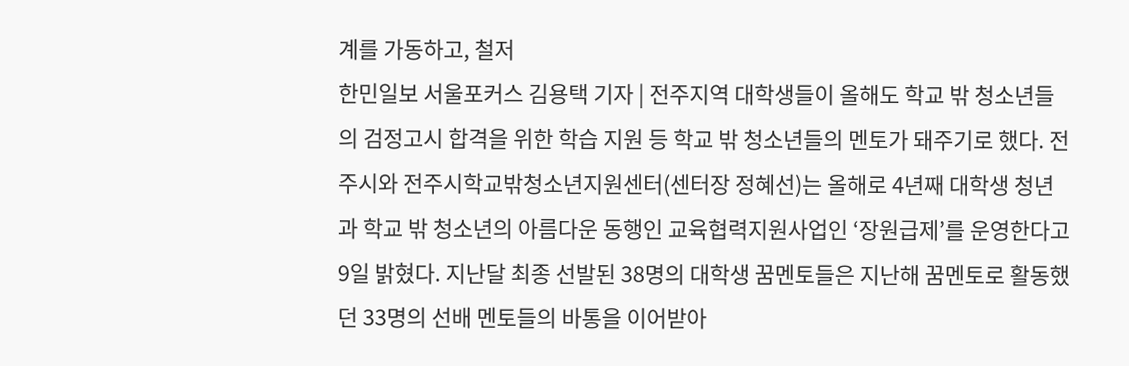계를 가동하고, 철저
한민일보 서울포커스 김용택 기자 | 전주지역 대학생들이 올해도 학교 밖 청소년들의 검정고시 합격을 위한 학습 지원 등 학교 밖 청소년들의 멘토가 돼주기로 했다. 전주시와 전주시학교밖청소년지원센터(센터장 정혜선)는 올해로 4년째 대학생 청년과 학교 밖 청소년의 아름다운 동행인 교육협력지원사업인 ‘장원급제’를 운영한다고 9일 밝혔다. 지난달 최종 선발된 38명의 대학생 꿈멘토들은 지난해 꿈멘토로 활동했던 33명의 선배 멘토들의 바통을 이어받아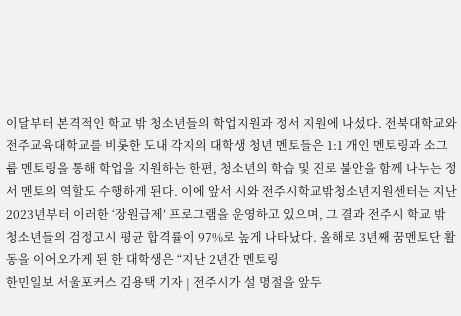이달부터 본격적인 학교 밖 청소년들의 학업지원과 정서 지원에 나섰다. 전북대학교와 전주교육대학교를 비롯한 도내 각지의 대학생 청년 멘토들은 1:1 개인 멘토링과 소그룹 멘토링을 통해 학업을 지원하는 한편, 청소년의 학습 및 진로 불안을 함께 나누는 정서 멘토의 역할도 수행하게 된다. 이에 앞서 시와 전주시학교밖청소년지원센터는 지난 2023년부터 이러한 ‘장원급제’ 프로그램을 운영하고 있으며, 그 결과 전주시 학교 밖 청소년들의 검정고시 평균 합격률이 97%로 높게 나타났다. 올해로 3년째 꿈멘토단 활동을 이어오가게 된 한 대학생은 “지난 2년간 멘토링
한민일보 서울포커스 김용택 기자 | 전주시가 설 명절을 앞두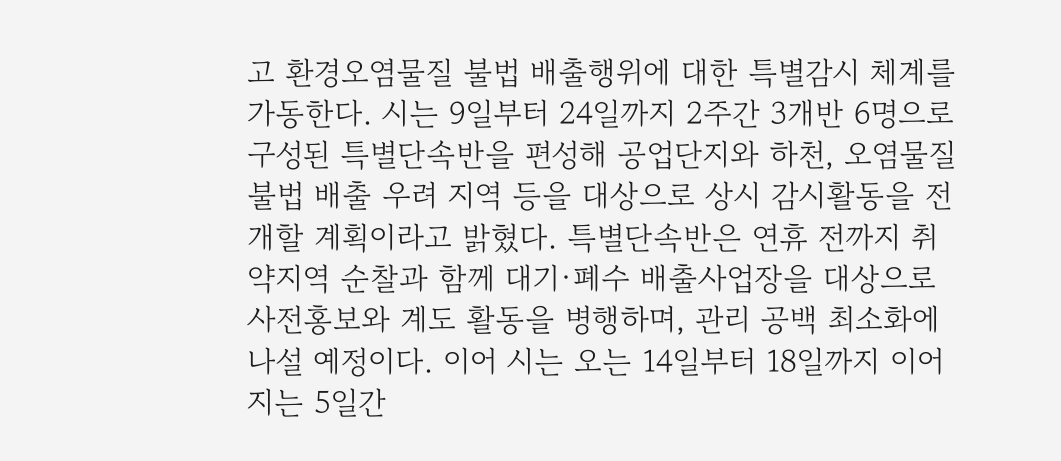고 환경오염물질 불법 배출행위에 대한 특별감시 체계를 가동한다. 시는 9일부터 24일까지 2주간 3개반 6명으로 구성된 특별단속반을 편성해 공업단지와 하천, 오염물질 불법 배출 우려 지역 등을 대상으로 상시 감시활동을 전개할 계획이라고 밝혔다. 특별단속반은 연휴 전까지 취약지역 순찰과 함께 대기·폐수 배출사업장을 대상으로 사전홍보와 계도 활동을 병행하며, 관리 공백 최소화에 나설 예정이다. 이어 시는 오는 14일부터 18일까지 이어지는 5일간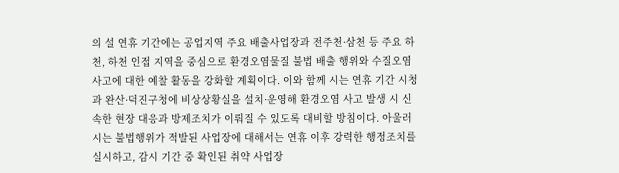의 설 연휴 기간에는 공업지역 주요 배출사업장과 전주천·삼천 등 주요 하천, 하천 인접 지역을 중심으로 환경오염물질 불법 배출 행위와 수질오염 사고에 대한 예찰 활동을 강화할 계획이다. 이와 함께 시는 연휴 기간 시청과 완산·덕진구청에 비상상황실을 설치·운영해 환경오염 사고 발생 시 신속한 현장 대응과 방제조치가 이뤄질 수 있도록 대비할 방침이다. 아울러 시는 불법행위가 적발된 사업장에 대해서는 연휴 이후 강력한 행정조치를 실시하고, 감시 기간 중 확인된 취약 사업장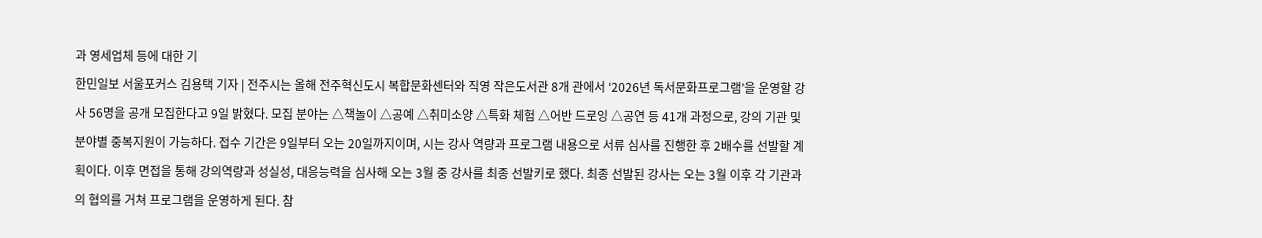과 영세업체 등에 대한 기
한민일보 서울포커스 김용택 기자 | 전주시는 올해 전주혁신도시 복합문화센터와 직영 작은도서관 8개 관에서 ‘2026년 독서문화프로그램’을 운영할 강사 56명을 공개 모집한다고 9일 밝혔다. 모집 분야는 △책놀이 △공예 △취미소양 △특화 체험 △어반 드로잉 △공연 등 41개 과정으로, 강의 기관 및 분야별 중복지원이 가능하다. 접수 기간은 9일부터 오는 20일까지이며, 시는 강사 역량과 프로그램 내용으로 서류 심사를 진행한 후 2배수를 선발할 계획이다. 이후 면접을 통해 강의역량과 성실성, 대응능력을 심사해 오는 3월 중 강사를 최종 선발키로 했다. 최종 선발된 강사는 오는 3월 이후 각 기관과의 협의를 거쳐 프로그램을 운영하게 된다. 참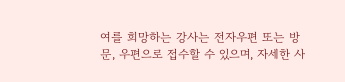여를 희망하는 강사는 전자우편 또는 방문, 우편으로 접수할 수 있으며, 자세한 사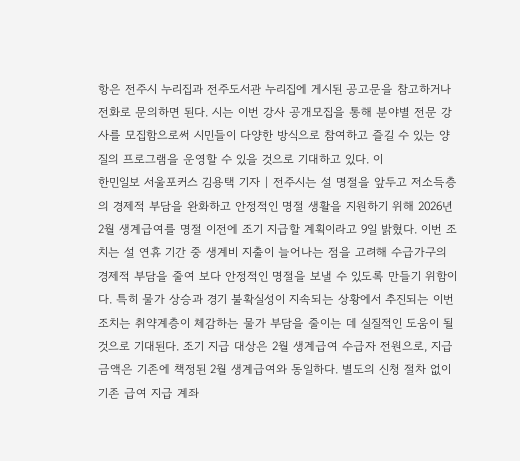항은 전주시 누리집과 전주도서관 누리집에 게시된 공고문을 참고하거나 전화로 문의하면 된다. 시는 이번 강사 공개모집을 통해 분야별 전문 강사를 모집함으로써 시민들이 다양한 방식으로 참여하고 즐길 수 있는 양질의 프로그램을 운영할 수 있을 것으로 기대하고 있다. 이
한민일보 서울포커스 김용택 기자 | 전주시는 설 명절을 앞두고 저소득층의 경제적 부담을 완화하고 안정적인 명절 생활을 지원하기 위해 2026년 2월 생계급여를 명절 이전에 조기 지급할 계획이라고 9일 밝혔다. 이번 조치는 설 연휴 기간 중 생계비 지출이 늘어나는 점을 고려해 수급가구의 경제적 부담을 줄여 보다 안정적인 명절을 보낼 수 있도록 만들기 위함이다. 특히 물가 상승과 경기 불확실성이 지속되는 상황에서 추진되는 이번 조치는 취약계층이 체감하는 물가 부담을 줄이는 데 실질적인 도움이 될 것으로 기대된다. 조기 지급 대상은 2월 생계급여 수급자 전원으로, 지급 금액은 기존에 책정된 2월 생계급여와 동일하다. 별도의 신청 절차 없이 기존 급여 지급 계좌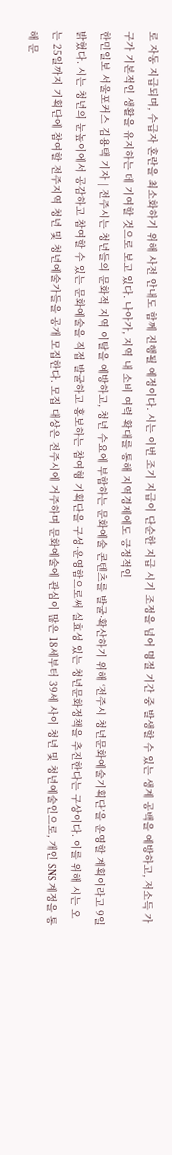로 자동 지급되며, 수급자 혼란을 최소화하기 위해 사전 안내도 함께 진행될 예정이다. 시는 이번 조기 지급이 단순한 지급 시기 조정을 넘어 명절 기간 중 발생할 수 있는 생계 공백을 예방하고, 저소득 가구가 기본적인 생활을 유지하는 데 기여할 것으로 보고 있다. 나아가, 지역 내 소비 여력 확대를 통해 지역경제에도 긍정적인
한민일보 서울포커스 김용택 기자 | 전주시는 청년들의 문화적 지역 이탈을 예방하고, 청년 수요에 부합하는 문화예술 콘텐츠를 발굴·확산하기 위해 ‘전주시 청년문화예술기획단’을 운영할 계획이라고 9일 밝혔다. 시는 청년의 눈높이에서 공감하고 참여할 수 있는 문화예술을 직접 발굴하고 홍보하는 참여형 기획단을 구성·운영함으로써 실효성 있는 청년문화정책을 추진한다는 구상이다. 이를 위해 시는 오는 25일까지 기획단에 참여할 전주지역 청년 및 청년예술가들을 공개 모집한다. 모집 대상은 전주시에 거주하며 문화예술에 관심이 많은 18세부터 39세 사이 청년 및 청년예술인으로, 개인 SNS 계정을 통해 문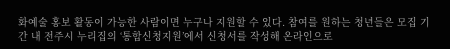화예술 홍보 활동이 가능한 사람이면 누구나 지원할 수 있다. 참여를 원하는 청년들은 모집 기간 내 전주시 누리집의 ‘통합신청지원’에서 신청서를 작성해 온라인으로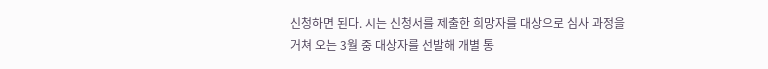신청하면 된다. 시는 신청서를 제출한 희망자를 대상으로 심사 과정을 거쳐 오는 3월 중 대상자를 선발해 개별 통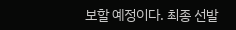보할 예정이다. 최종 선발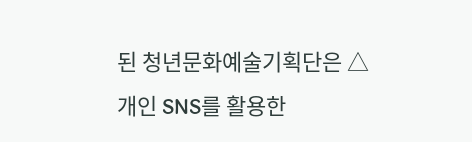된 청년문화예술기획단은 △개인 SNS를 활용한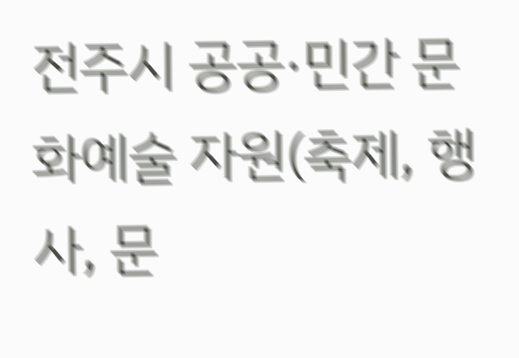전주시 공공·민간 문화예술 자원(축제, 행사, 문